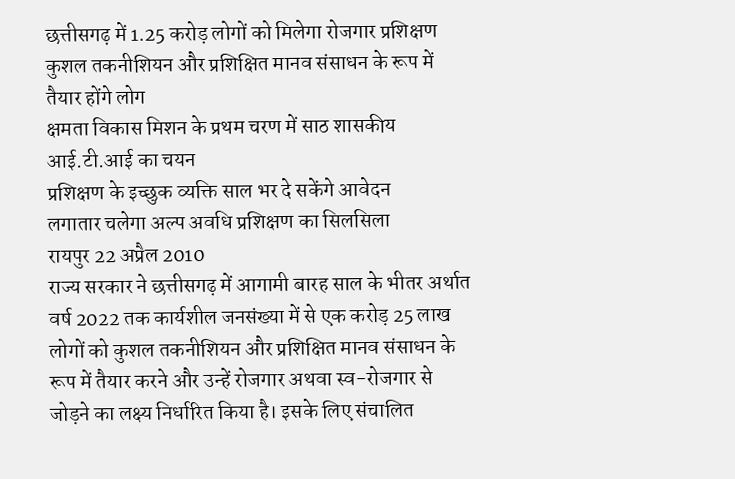छत्तीसगढ़ में 1.25 करोड़ लोगों को मिलेगा रोजगार प्रशिक्षण
कुशल तकनीशियन और प्रशिक्षित मानव संसाधन के रूप में तैयार होंगे लोग
क्षमता विकास मिशन के प्रथम चरण में साठ शासकीय आई.टी.आई का चयन
प्रशिक्षण के इच्छुक व्यक्ति साल भर दे सकेंगे आवेदन
लगातार चलेगा अल्प अवधि प्रशिक्षण का सिलसिला
रायपुर 22 अप्रैल 2010
राज्य सरकार ने छत्तीसगढ़ में आगामी बारह साल के भीतर अर्थात वर्ष 2022 तक कार्यशील जनसंख्या में से एक करोड़ 25 लाख लोगों को कुशल तकनीशियन और प्रशिक्षित मानव संसाधन के रूप में तैयार करने और उन्हें रोजगार अथवा स्व-रोजगार से जोड़ने का लक्ष्य निर्धारित किया है। इसके लिए संचालित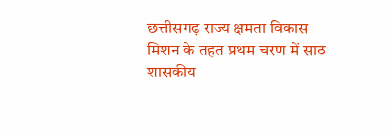छत्तीसगढ़ राज्य क्षमता विकास मिशन के तहत प्रथम चरण में साठ शासकीय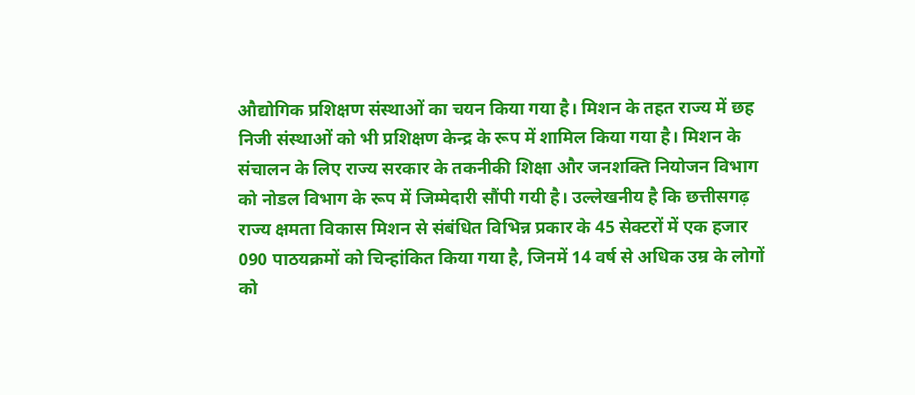औद्योगिक प्रशिक्षण संस्थाओं का चयन किया गया है। मिशन के तहत राज्य में छह निजी संस्थाओं को भी प्रशिक्षण केन्द्र के रूप में शामिल किया गया है। मिशन के संचालन के लिए राज्य सरकार के तकनीकी शिक्षा और जनशक्ति नियोजन विभाग को नोडल विभाग के रूप में जिम्मेदारी सौंपी गयी है। उल्लेखनीय है कि छत्तीसगढ़ राज्य क्षमता विकास मिशन से संबंधित विभिन्न प्रकार के 45 सेक्टरों में एक हजार 090 पाठयक्रमों को चिन्हांकित किया गया है, जिनमें 14 वर्ष से अधिक उम्र के लोगों को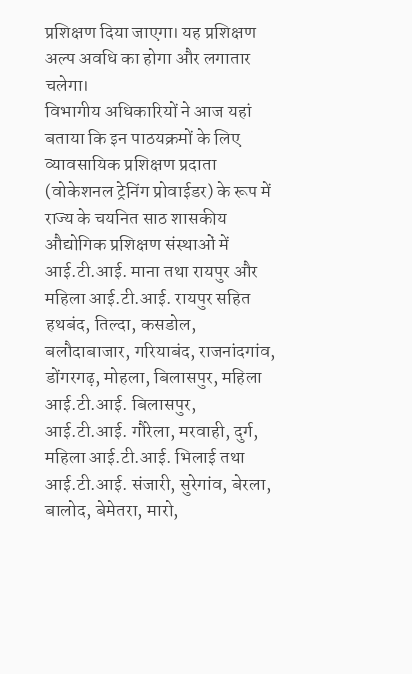प्रशिक्षण दिया जाएगा। यह प्रशिक्षण अल्प अवधि का होगा और लगातार चलेगा।
विभागीय अधिकारियों ने आज यहां बताया कि इन पाठयक्रमों के लिए व्यावसायिक प्रशिक्षण प्रदाता (वोकेशनल ट्रेनिंग प्रोवाईडर) के रूप में राज्य के चयनित साठ शासकीय औद्योगिक प्रशिक्षण संस्थाओं में आई.टी.आई. माना तथा रायपुर और महिला आई.टी.आई. रायपुर सहित हथबंद, तिल्दा, कसडोल, बलौदाबाजार, गरियाबंद, राजनांदगांव, डोंगरगढ़, मोहला, बिलासपुर, महिला आई.टी.आई. बिलासपुर, आई.टी.आई. गौरेला, मरवाही, दुर्ग, महिला आई.टी.आई. भिलाई तथा आई.टी.आई. संजारी, सुरेगांव, बेरला, बालोद, बेमेतरा, मारो,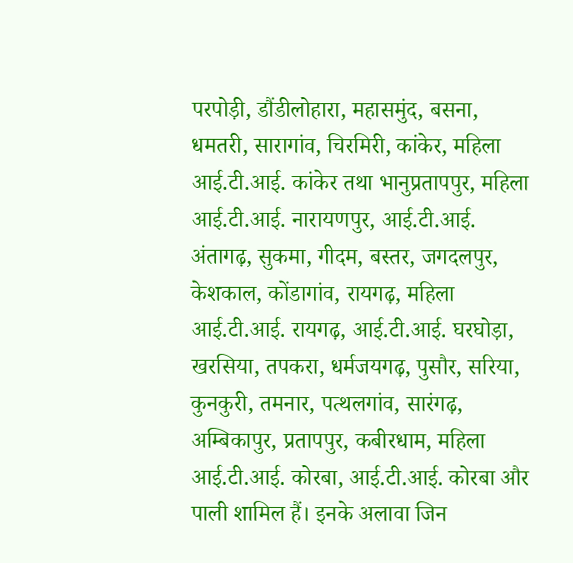परपोड़ी, डौंडीलोहारा, महासमुंद, बसना, धमतरी, सारागांव, चिरमिरी, कांकेर, महिला आई.टी.आई. कांकेर तथा भानुप्रतापपुर, महिला आई.टी.आई. नारायणपुर, आई.टी.आई. अंतागढ़, सुकमा, गीदम, बस्तर, जगदलपुर, केशकाल, कोंडागांव, रायगढ़, महिला आई.टी.आई. रायगढ़, आई.टी.आई. घरघोड़ा, खरसिया, तपकरा, धर्मजयगढ़, पुसौर, सरिया, कुनकुरी, तमनार, पत्थलगांव, सारंगढ़, अम्बिकापुर, प्रतापपुर, कबीरधाम, महिला आई.टी.आई. कोरबा, आई.टी.आई. कोरबा और पाली शामिल हैं। इनके अलावा जिन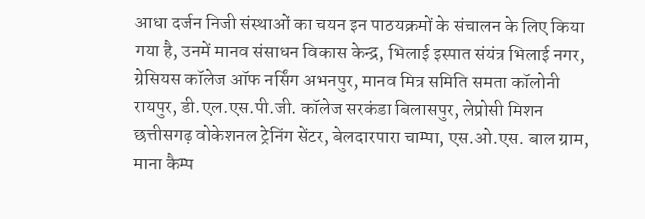आधा दर्जन निजी संस्थाओं का चयन इन पाठयक्रमों के संचालन के लिए किया गया है, उनमें मानव संसाधन विकास केन्द्र, भिलाई इस्पात संयंत्र भिलाई नगर, ग्रेसियस कॉलेज ऑफ नर्सिंग अभनपुर, मानव मित्र समिति समता कॉलोनी रायपुर, डी.एल.एस.पी.जी. कॉलेज सरकंडा बिलासपुर, लेप्रोसी मिशन छत्तीसगढ़ वोकेशनल ट्रेनिंग सेंटर, बेलदारपारा चाम्पा, एस.ओ.एस. बाल ग्राम, माना कैम्प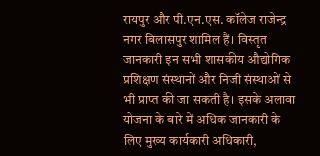रायपुर और पी.एन.एस. कॉलेज राजेन्द्र नगर बिलासपुर शामिल हैं। विस्तृत जानकारी इन सभी शासकीय औद्योगिक प्रशिक्षण संस्थानों और निजी संस्थाओं से भी प्राप्त की जा सकती है। इसके अलावा योजना के बारे में अधिक जानकारी के लिए मुख्य कार्यकारी अधिकारी,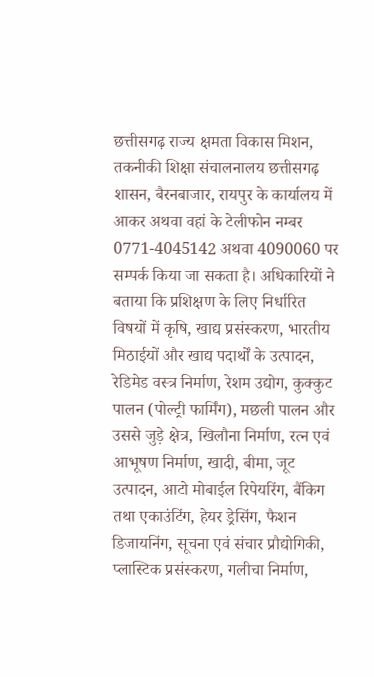छत्तीसगढ़ राज्य क्षमता विकास मिशन, तकनीकी शिक्षा संचालनालय छत्तीसगढ़ शासन, बैरनबाजार, रायपुर के कार्यालय में आकर अथवा वहां के टेलीफोन नम्बर 0771-4045142 अथवा 4090060 पर सम्पर्क किया जा सकता है। अधिकारियों ने बताया कि प्रशिक्षण के लिए निर्धारित विषयों में कृषि, खाद्य प्रसंस्करण, भारतीय मिठाईयों और खाद्य पदार्थों के उत्पादन, रेडिमेड वस्त्र निर्माण, रेशम उद्योग, कुक्कुट पालन (पोल्ट्री फार्मिंग), मछली पालन और उससे जुड़े क्षेत्र, खिलौना निर्माण, रत्न एवं आभूषण निर्माण, खादी, बीमा, जूट उत्पादन, आटो मोबाईल रिपेयरिंग, बैंकिग तथा एकाउंटिंग, हेयर ड्रेसिंग, फैशन डिजायनिंग, सूचना एवं संचार प्रौद्योगिकी, प्लास्टिक प्रसंस्करण, गलीचा निर्माण,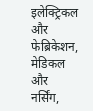इलेक्ट्रिकल और फेब्रिकेशन, मेडिकल और नर्सिंग,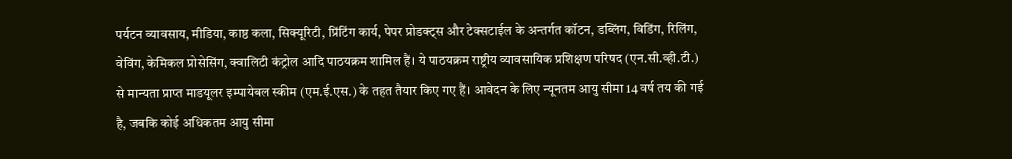पर्यटन व्यावसाय, मीडिया, काष्ठ कला, सिक्यूरिटी, प्रिंटिंग कार्य, पेपर प्रोडक्ट्स और टेक्सटाईल के अन्तर्गत कॉटन, डब्लिंग, विडिंग, रिलिंग, वेविंग, केमिकल प्रोसेसिंग, क्वालिटी कंट्रोल आदि पाठयक्रम शामिल हैं। ये पाठयक्रम राष्ट्रीय व्यावसायिक प्रशिक्षण परिषद (एन.सी.व्ही.टी.) से मान्यता प्राप्त माडयूलर इम्पायेबल स्कीम (एम.ई.एस.) के तहत तैयार किए गए हैं। आवेदन के लिए न्यूनतम आयु सीमा 14 वर्ष तय की गई है, जबकि कोई अधिकतम आयु सीमा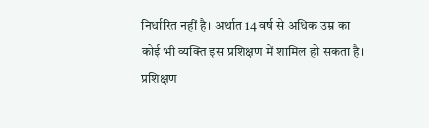निर्धारित नहीं है। अर्थात 14 वर्ष से अधिक उम्र का कोई भी व्यक्ति इस प्रशिक्षण में शामिल हो सकता है। प्रशिक्षण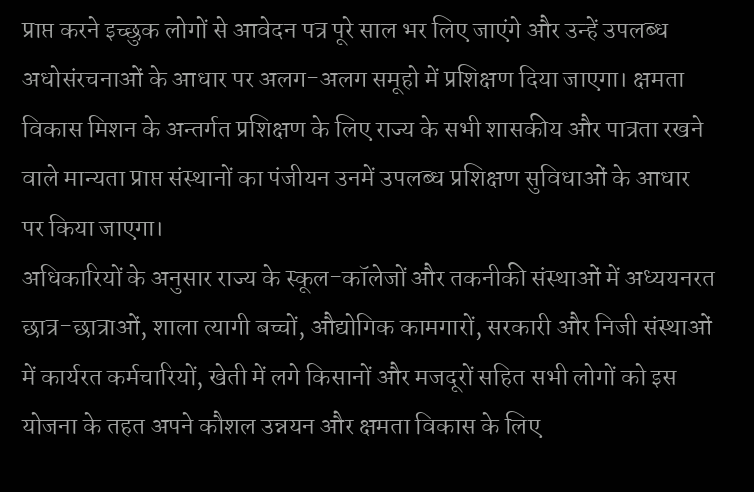प्राप्त करने इच्छुक लोगों से आवेदन पत्र पूरे साल भर लिए जाएंगे और उन्हें उपलब्ध अधोसंरचनाओं के आधार पर अलग-अलग समूहो में प्रशिक्षण दिया जाएगा। क्षमता विकास मिशन के अन्तर्गत प्रशिक्षण के लिए राज्य के सभी शासकीय और पात्रता रखने वाले मान्यता प्राप्त संस्थानों का पंजीयन उनमें उपलब्ध प्रशिक्षण सुविधाओं के आधार पर किया जाएगा।
अधिकारियों के अनुसार राज्य के स्कूल-कॉलेजों और तकनीकी संस्थाओं में अध्ययनरत छात्र-छात्राओं, शाला त्यागी बच्चों, औद्योगिक कामगारों, सरकारी और निजी संस्थाओं में कार्यरत कर्मचारियों, खेती में लगे किसानों और मजदूरों सहित सभी लोगों को इस योजना के तहत अपने कौशल उन्नयन और क्षमता विकास के लिए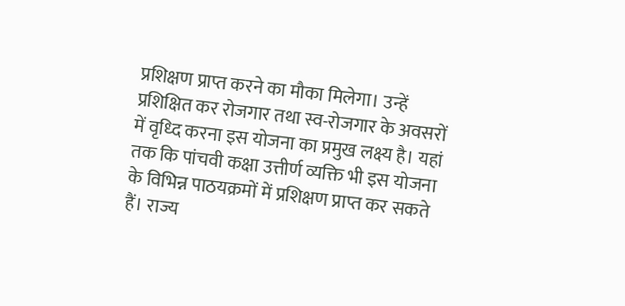प्रशिक्षण प्राप्त करने का मौका मिलेगा। उन्हें प्रशिक्षित कर रोजगार तथा स्व-रोजगार के अवसरों में वृध्दि करना इस योजना का प्रमुख लक्ष्य है। यहां तक कि पांचवी कक्षा उत्तीर्ण व्यक्ति भी इस योजना के विभिन्न पाठयक्रमों में प्रशिक्षण प्राप्त कर सकते हैं। राज्य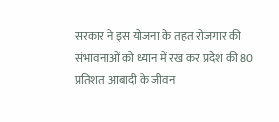सरकार ने इस योजना के तहत रोजगार की संभावनाओं को ध्यान में रख कर प्रदेश की 80 प्रतिशत आबादी के जीवन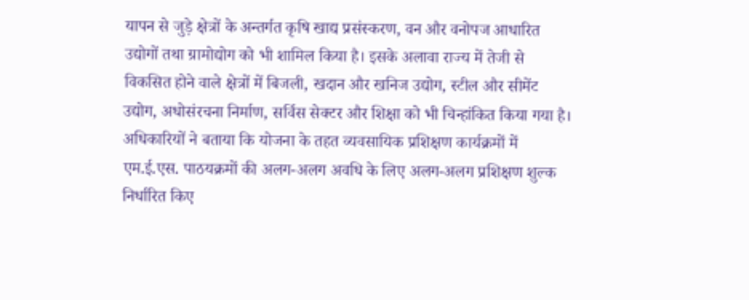यापन से जुड़े क्षेत्रों के अन्तर्गत कृषि खाद्य प्रसंस्करण, वन और वनोपज आधारित उद्योगों तथा ग्रामोद्योग को भी शामिल किया है। इसके अलावा राज्य में तेजी से विकसित होने वाले क्षेत्रों में बिजली, खदान और खनिज उद्योग, स्टील और सीमेंट उद्योग, अधोसंरचना निर्माण, सर्विस सेक्टर और शिक्षा को भी चिन्हांकित किया गया है।
अधिकारियों ने बताया कि योजना के तहत व्यवसायिक प्रशिक्षण कार्यक्रमों में एम.ई.एस. पाठयक्रमों की अलग-अलग अवधि के लिए अलग-अलग प्रशिक्षण शुल्क निर्धारित किए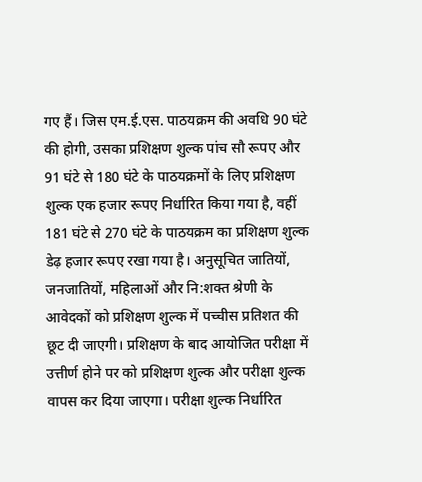गए हैं। जिस एम.ई.एस. पाठयक्रम की अवधि 90 घंटे की होगी, उसका प्रशिक्षण शुल्क पांच सौ रूपए और 91 घंटे से 180 घंटे के पाठयक्रमों के लिए प्रशिक्षण शुल्क एक हजार रूपए निर्धारित किया गया है, वहीं 181 घंटे से 270 घंटे के पाठयक्रम का प्रशिक्षण शुल्क डेढ़ हजार रूपए रखा गया है। अनुसूचित जातियों, जनजातियों, महिलाओं और नि:शक्त श्रेणी के आवेदकों को प्रशिक्षण शुल्क में पच्चीस प्रतिशत की छूट दी जाएगी। प्रशिक्षण के बाद आयोजित परीक्षा में उत्तीर्ण होने पर को प्रशिक्षण शुल्क और परीक्षा शुल्क वापस कर दिया जाएगा। परीक्षा शुल्क निर्धारित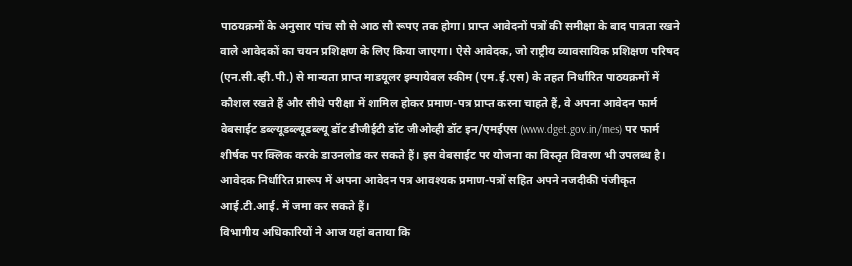पाठयक्रमों के अनुसार पांच सौ से आठ सौ रूपए तक होगा। प्राप्त आवेदनों पत्रों की समीक्षा के बाद पात्रता रखने वाले आवेदकों का चयन प्रशिक्षण के लिए किया जाएगा। ऐसे आवेदक, जो राष्ट्रीय व्यावसायिक प्रशिक्षण परिषद (एन.सी.व्ही.पी.) से मान्यता प्राप्त माडयूलर इम्पायेबल स्कीम (एम.ई.एस) के तहत निर्धारित पाठयक्रमों में कौशल रखते हैं और सीधे परीक्षा में शामिल होकर प्रमाण-पत्र प्राप्त करना चाहते हैं, वे अपना आवेदन फार्म वेबसाईट डब्ल्यूडब्ल्यूडब्ल्यू डॉट डीजीईटी डॉट जीओव्ही डॉट इन/एमईएस (www.dget.gov.in/mes) पर फार्म शीर्षक पर क्लिक करके डाउनलोड कर सकते हैं। इस वेबसाईट पर योजना का विस्तृत विवरण भी उपलब्ध है। आवेदक निर्धारित प्रारूप में अपना आवेदन पत्र आवश्यक प्रमाण-पत्रों सहित अपने नजदीकी पंजीकृत आई.टी.आई. में जमा कर सकते हैं।
विभागीय अधिकारियों ने आज यहां बताया कि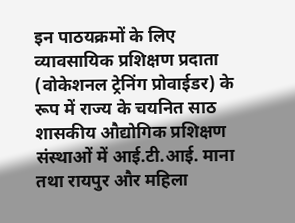इन पाठयक्रमों के लिए व्यावसायिक प्रशिक्षण प्रदाता (वोकेशनल ट्रेनिंग प्रोवाईडर) के रूप में राज्य के चयनित साठ शासकीय औद्योगिक प्रशिक्षण संस्थाओं में आई.टी.आई. माना तथा रायपुर और महिला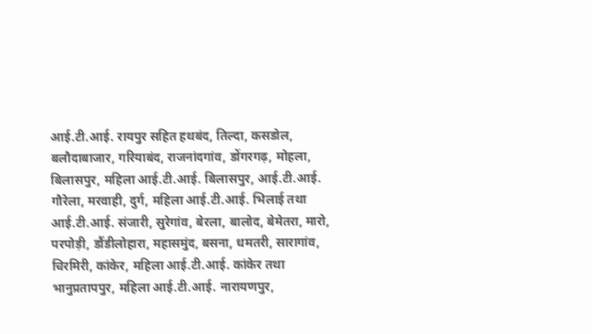आई.टी.आई. रायपुर सहित हथबंद, तिल्दा, कसडोल, बलौदाबाजार, गरियाबंद, राजनांदगांव, डोंगरगढ़, मोहला, बिलासपुर, महिला आई.टी.आई. बिलासपुर, आई.टी.आई. गौरेला, मरवाही, दुर्ग, महिला आई.टी.आई. भिलाई तथा आई.टी.आई. संजारी, सुरेगांव, बेरला, बालोद, बेमेतरा, मारो, परपोड़ी, डौंडीलोहारा, महासमुंद, बसना, धमतरी, सारागांव, चिरमिरी, कांकेर, महिला आई.टी.आई. कांकेर तथा भानुप्रतापपुर, महिला आई.टी.आई. नारायणपुर,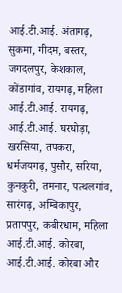आई.टी.आई. अंतागढ़, सुकमा, गीदम, बस्तर, जगदलपुर, केशकाल, कोंडागांव, रायगढ़, महिला आई.टी.आई. रायगढ़, आई.टी.आई. घरघोड़ा, खरसिया, तपकरा, धर्मजयगढ़, पुसौर, सरिया, कुनकुरी, तमनार, पत्थलगांव, सारंगढ़, अम्बिकापुर, प्रतापपुर, कबीरधाम, महिला आई.टी.आई. कोरबा, आई.टी.आई. कोरबा और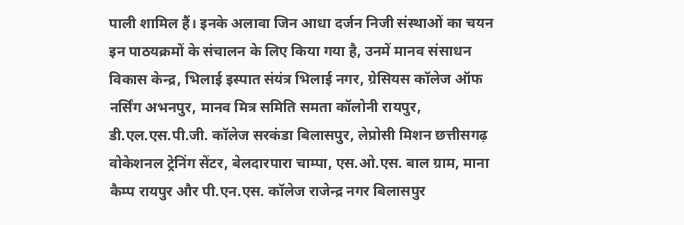पाली शामिल हैं। इनके अलावा जिन आधा दर्जन निजी संस्थाओं का चयन इन पाठयक्रमों के संचालन के लिए किया गया है, उनमें मानव संसाधन विकास केन्द्र, भिलाई इस्पात संयंत्र भिलाई नगर, ग्रेसियस कॉलेज ऑफ नर्सिंग अभनपुर, मानव मित्र समिति समता कॉलोनी रायपुर, डी.एल.एस.पी.जी. कॉलेज सरकंडा बिलासपुर, लेप्रोसी मिशन छत्तीसगढ़ वोकेशनल ट्रेनिंग सेंटर, बेलदारपारा चाम्पा, एस.ओ.एस. बाल ग्राम, माना कैम्प रायपुर और पी.एन.एस. कॉलेज राजेन्द्र नगर बिलासपुर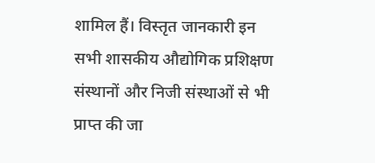शामिल हैं। विस्तृत जानकारी इन सभी शासकीय औद्योगिक प्रशिक्षण संस्थानों और निजी संस्थाओं से भी प्राप्त की जा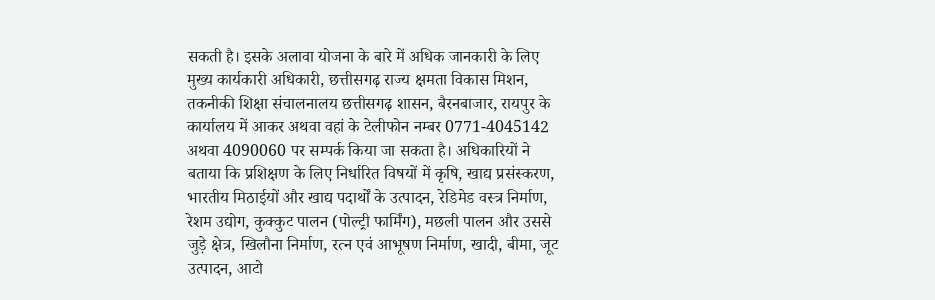सकती है। इसके अलावा योजना के बारे में अधिक जानकारी के लिए मुख्य कार्यकारी अधिकारी, छत्तीसगढ़ राज्य क्षमता विकास मिशन, तकनीकी शिक्षा संचालनालय छत्तीसगढ़ शासन, बैरनबाजार, रायपुर के कार्यालय में आकर अथवा वहां के टेलीफोन नम्बर 0771-4045142 अथवा 4090060 पर सम्पर्क किया जा सकता है। अधिकारियों ने बताया कि प्रशिक्षण के लिए निर्धारित विषयों में कृषि, खाद्य प्रसंस्करण, भारतीय मिठाईयों और खाद्य पदार्थों के उत्पादन, रेडिमेड वस्त्र निर्माण, रेशम उद्योग, कुक्कुट पालन (पोल्ट्री फार्मिंग), मछली पालन और उससे जुड़े क्षेत्र, खिलौना निर्माण, रत्न एवं आभूषण निर्माण, खादी, बीमा, जूट उत्पादन, आटो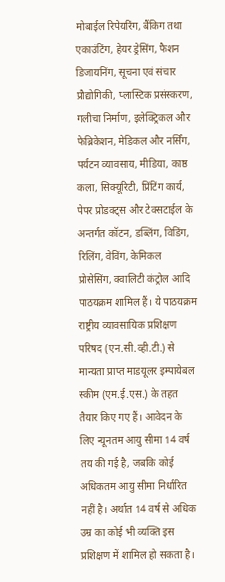मोबाईल रिपेयरिंग, बैंकिग तथा एकाउंटिंग, हेयर ड्रेसिंग, फैशन डिजायनिंग, सूचना एवं संचार प्रौद्योगिकी, प्लास्टिक प्रसंस्करण, गलीचा निर्माण, इलेक्ट्रिकल और फेब्रिकेशन, मेडिकल और नर्सिंग, पर्यटन व्यावसाय, मीडिया, काष्ठ कला, सिक्यूरिटी, प्रिंटिंग कार्य, पेपर प्रोडक्ट्स और टेक्सटाईल के अन्तर्गत कॉटन, डब्लिंग, विडिंग, रिलिंग, वेविंग, केमिकल प्रोसेसिंग, क्वालिटी कंट्रोल आदि पाठयक्रम शामिल हैं। ये पाठयक्रम राष्ट्रीय व्यावसायिक प्रशिक्षण परिषद (एन.सी.व्ही.टी.) से मान्यता प्राप्त माडयूलर इम्पायेबल स्कीम (एम.ई.एस.) के तहत तैयार किए गए हैं। आवेदन के लिए न्यूनतम आयु सीमा 14 वर्ष तय की गई है, जबकि कोई अधिकतम आयु सीमा निर्धारित नहीं है। अर्थात 14 वर्ष से अधिक उम्र का कोई भी व्यक्ति इस प्रशिक्षण में शामिल हो सकता है।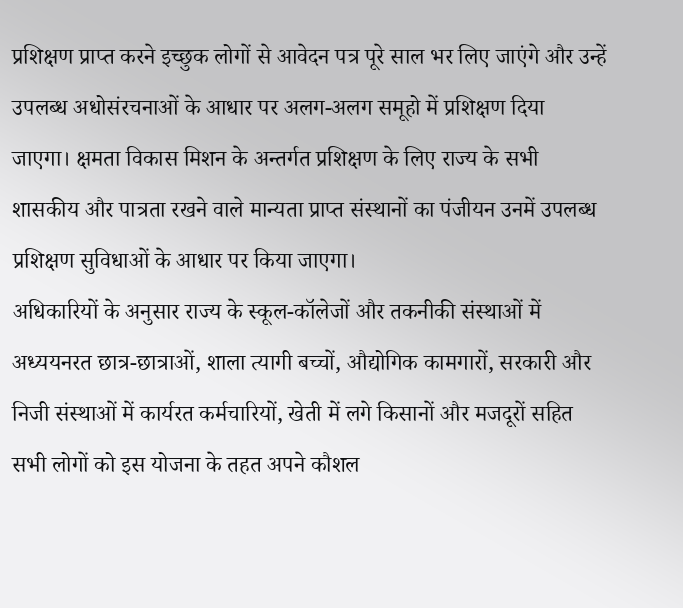प्रशिक्षण प्राप्त करने इच्छुक लोगों से आवेदन पत्र पूरे साल भर लिए जाएंगे और उन्हें उपलब्ध अधोसंरचनाओं के आधार पर अलग-अलग समूहो में प्रशिक्षण दिया जाएगा। क्षमता विकास मिशन के अन्तर्गत प्रशिक्षण के लिए राज्य के सभी शासकीय और पात्रता रखने वाले मान्यता प्राप्त संस्थानों का पंजीयन उनमें उपलब्ध प्रशिक्षण सुविधाओं के आधार पर किया जाएगा।
अधिकारियों के अनुसार राज्य के स्कूल-कॉलेजों और तकनीकी संस्थाओं में अध्ययनरत छात्र-छात्राओं, शाला त्यागी बच्चों, औद्योगिक कामगारों, सरकारी और निजी संस्थाओं में कार्यरत कर्मचारियों, खेती में लगे किसानों और मजदूरों सहित सभी लोगों को इस योजना के तहत अपने कौशल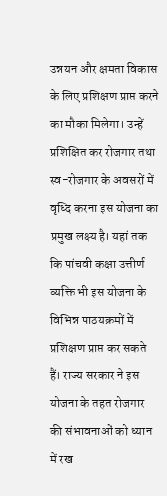उन्नयन और क्षमता विकास के लिए प्रशिक्षण प्राप्त करने का मौका मिलेगा। उन्हें प्रशिक्षित कर रोजगार तथा स्व-रोजगार के अवसरों में वृध्दि करना इस योजना का प्रमुख लक्ष्य है। यहां तक कि पांचवी कक्षा उत्तीर्ण व्यक्ति भी इस योजना के विभिन्न पाठयक्रमों में प्रशिक्षण प्राप्त कर सकते हैं। राज्य सरकार ने इस योजना के तहत रोजगार की संभावनाओं को ध्यान में रख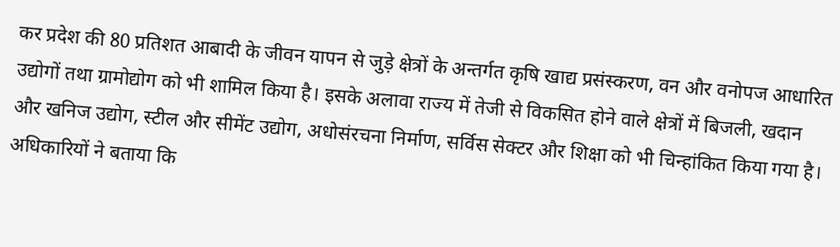कर प्रदेश की 80 प्रतिशत आबादी के जीवन यापन से जुड़े क्षेत्रों के अन्तर्गत कृषि खाद्य प्रसंस्करण, वन और वनोपज आधारित उद्योगों तथा ग्रामोद्योग को भी शामिल किया है। इसके अलावा राज्य में तेजी से विकसित होने वाले क्षेत्रों में बिजली, खदान और खनिज उद्योग, स्टील और सीमेंट उद्योग, अधोसंरचना निर्माण, सर्विस सेक्टर और शिक्षा को भी चिन्हांकित किया गया है।
अधिकारियों ने बताया कि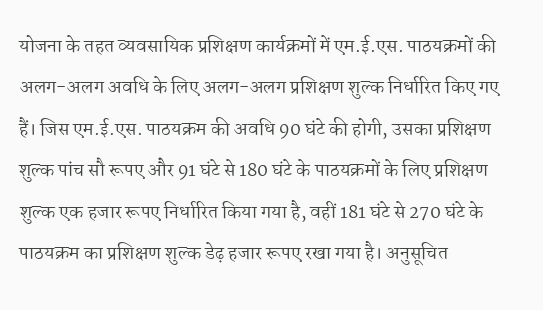योजना के तहत व्यवसायिक प्रशिक्षण कार्यक्रमों में एम.ई.एस. पाठयक्रमों की अलग-अलग अवधि के लिए अलग-अलग प्रशिक्षण शुल्क निर्धारित किए गए हैं। जिस एम.ई.एस. पाठयक्रम की अवधि 90 घंटे की होगी, उसका प्रशिक्षण शुल्क पांच सौ रूपए और 91 घंटे से 180 घंटे के पाठयक्रमों के लिए प्रशिक्षण शुल्क एक हजार रूपए निर्धारित किया गया है, वहीं 181 घंटे से 270 घंटे के पाठयक्रम का प्रशिक्षण शुल्क डेढ़ हजार रूपए रखा गया है। अनुसूचित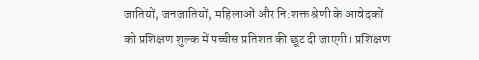जातियों, जनजातियों, महिलाओं और नि:शक्त श्रेणी के आवेदकों को प्रशिक्षण शुल्क में पच्चीस प्रतिशत की छूट दी जाएगी। प्रशिक्षण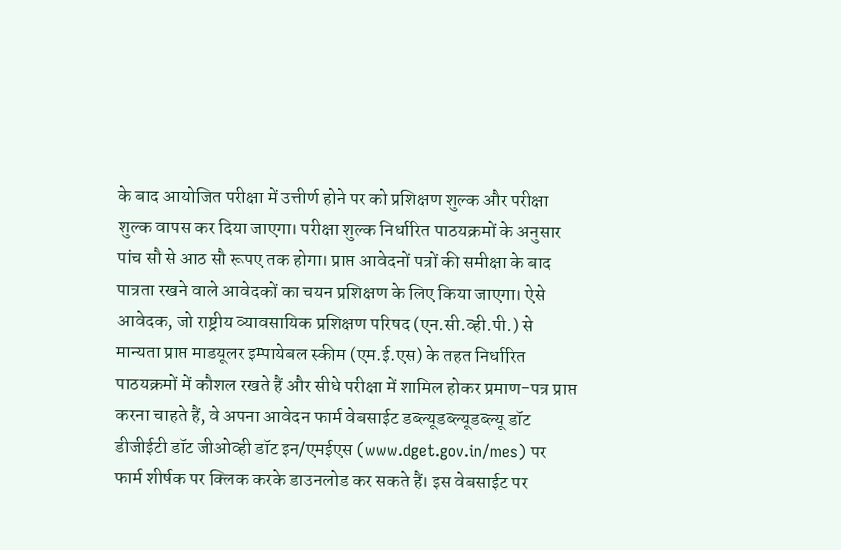के बाद आयोजित परीक्षा में उत्तीर्ण होने पर को प्रशिक्षण शुल्क और परीक्षा शुल्क वापस कर दिया जाएगा। परीक्षा शुल्क निर्धारित पाठयक्रमों के अनुसार पांच सौ से आठ सौ रूपए तक होगा। प्राप्त आवेदनों पत्रों की समीक्षा के बाद पात्रता रखने वाले आवेदकों का चयन प्रशिक्षण के लिए किया जाएगा। ऐसे आवेदक, जो राष्ट्रीय व्यावसायिक प्रशिक्षण परिषद (एन.सी.व्ही.पी.) से मान्यता प्राप्त माडयूलर इम्पायेबल स्कीम (एम.ई.एस) के तहत निर्धारित पाठयक्रमों में कौशल रखते हैं और सीधे परीक्षा में शामिल होकर प्रमाण-पत्र प्राप्त करना चाहते हैं, वे अपना आवेदन फार्म वेबसाईट डब्ल्यूडब्ल्यूडब्ल्यू डॉट डीजीईटी डॉट जीओव्ही डॉट इन/एमईएस (www.dget.gov.in/mes) पर फार्म शीर्षक पर क्लिक करके डाउनलोड कर सकते हैं। इस वेबसाईट पर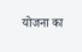योजना का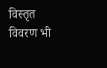विस्तृत विवरण भी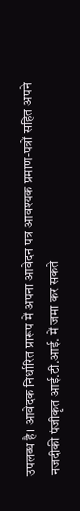उपलब्ध है। आवेदक निर्धारित प्रारूप में अपना आवेदन पत्र आवश्यक प्रमाण-पत्रों सहित अपने नजदीकी पंजीकृत आई.टी.आई. में जमा कर सकते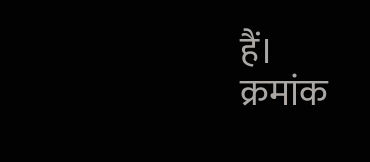हैं।
क्रमांक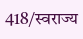418/स्वराज्य